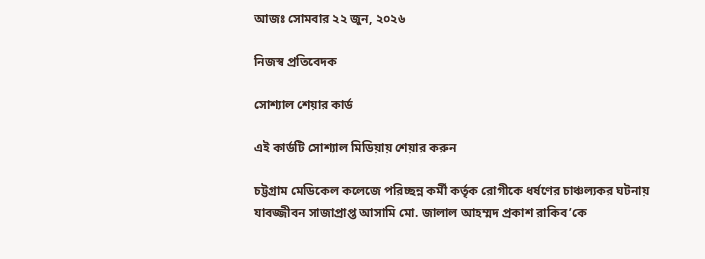আজঃ সোমবার ২২ জুন, ২০২৬

নিজস্ব প্রতিবেদক

সোশ্যাল শেয়ার কার্ড

এই কার্ডটি সোশ্যাল মিডিয়ায় শেয়ার করুন

চট্টগ্রাম মেডিকেল কলেজে পরিচ্ছন্ন কর্মী কর্তৃক রোগীকে ধর্ষণের চাঞ্চল্যকর ঘটনায় যাবজ্জীবন সাজাপ্রাপ্ত আসামি মো. জালাল আহম্মদ প্রকাশ রাকিব’কে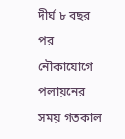দীর্ঘ ৮ বছর পর নৌকাযোগে পলায়নের সময় গতকাল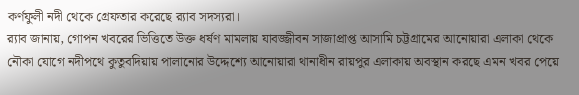কর্ণফুলী নদী থেকে গ্রেফতার করেছে র‌্যাব সদস্যরা।
র‌্যাব জানায়, গোপন খবরের ভিত্তিতে উক্ত ধর্ষণ মামলায় যাবজ্জীবন সাজাপ্রাপ্ত আসামি চট্টগ্রামের আনোয়ারা এলাকা থেকে নৌকা যোগে নদীপথে কুতুবদিয়ায় পালানোর উদ্দেশ্যে আনোয়ারা থানাধীন রায়পুর এলাকায় অবস্থান করছে এমন খবর পেয়ে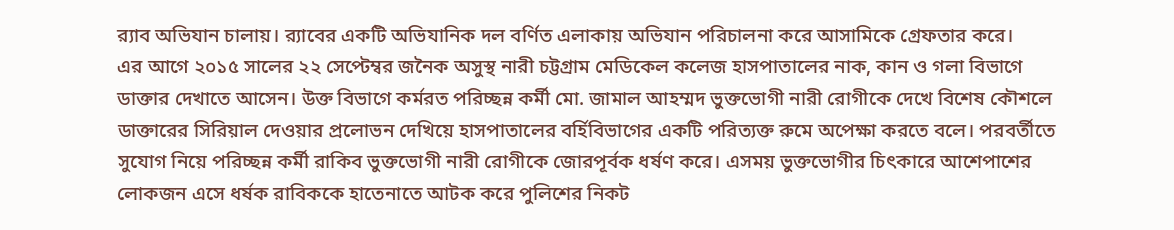র‌্যাব অভিযান চালায়। র‌্যাবের একটি অভিযানিক দল বর্ণিত এলাকায় অভিযান পরিচালনা করে আসামিকে গ্রেফতার করে।
এর আগে ২০১৫ সালের ২২ সেপ্টেম্বর জনৈক অসুস্থ নারী চট্টগ্রাম মেডিকেল কলেজ হাসপাতালের নাক, কান ও গলা বিভাগে ডাক্তার দেখাতে আসেন। উক্ত বিভাগে কর্মরত পরিচ্ছন্ন কর্মী মো. জামাল আহম্মদ ভুক্তভোগী নারী রোগীকে দেখে বিশেষ কৌশলে ডাক্তারের সিরিয়াল দেওয়ার প্রলোভন দেখিয়ে হাসপাতালের বর্হিবিভাগের একটি পরিত্যক্ত রুমে অপেক্ষা করতে বলে। পরবর্তীতে সুযোগ নিয়ে পরিচ্ছন্ন কর্মী রাকিব ভুক্তভোগী নারী রোগীকে জোরপূর্বক ধর্ষণ করে। এসময় ভুক্তভোগীর চিৎকারে আশেপাশের লোকজন এসে ধর্ষক রাবিককে হাতেনাতে আটক করে পুলিশের নিকট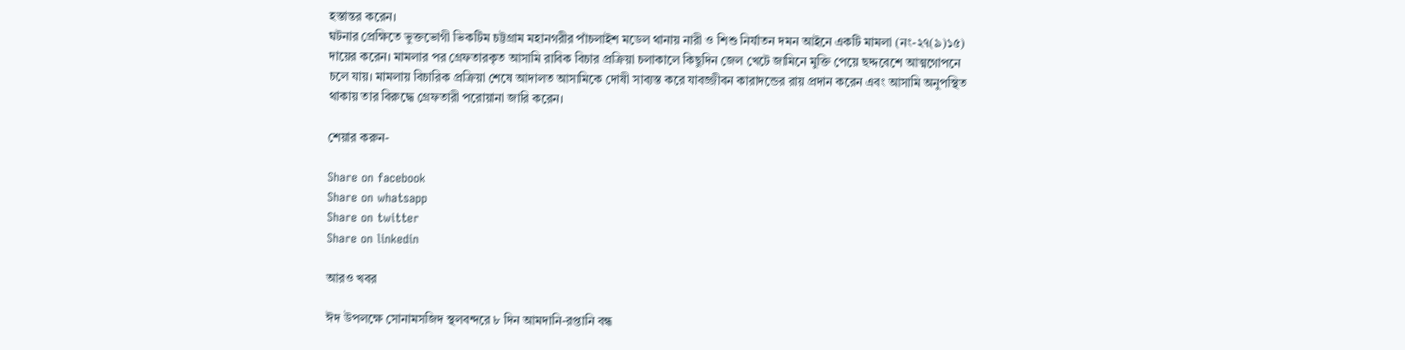হস্তান্তর করেন।
ঘটনার প্রেক্ষিতে ভুক্তভোগী ভিকটিম চট্টগ্রাম মহানগরীর পাঁচলাইশ মডেল থানায় নারী ও শিশু নির্যাতন দমন আইনে একটি মামলা (নং-২৭(৯)১৫) দায়ের করেন। মামলার পর গ্রেফতারকৃত আসামি রাবিক বিচার প্রক্রিয়া চলাকালে কিছুদিন জেল খেটে জামিনে মুক্তি পেয়ে ছদ্দবেশে আত্মগোপনে চলে যায়। মামলায় বিচারিক প্রক্রিয়া শেষে আদালত আসামিকে দোষী সাব্যস্ত করে যাবজ্জীবন কারাদন্ডের রায় প্রদান করেন এবং আসামি অনুপস্থিত থাকায় তার বিরুদ্ধে গ্রেফতারী পরোয়ানা জারি করেন।

শেয়ার করুন-

Share on facebook
Share on whatsapp
Share on twitter
Share on linkedin

আরও খবর

ঈদ উপলক্ষে সোনামসজিদ স্থলবন্দরে ৮ দিন আমদানি-রপ্তানি বন্ধ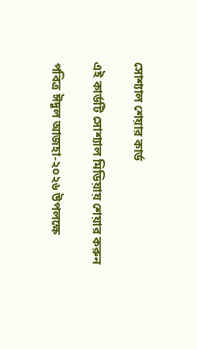সোশ্যাল শেয়ার কার্ড

এই কার্ডটি সোশ্যাল মিডিয়ায় শেয়ার করুন

পবিত্র ঈদুল আজহা-২০২৬ উপলক্ষে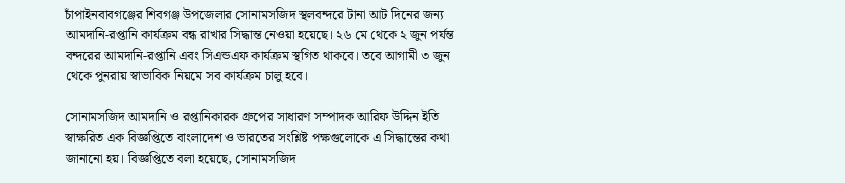চাঁপাইনবাবগঞ্জের শিবগঞ্জ উপজেলার সোনামসজিদ স্থলবন্দরে টানা আট দিনের জন্য আমদানি-রপ্তানি কার্যক্রম বন্ধ রাখার সিদ্ধান্ত নেওয়া হয়েছে। ২৬ মে থেকে ২ জুন পর্যন্ত বন্দরের আমদানি-রপ্তানি এবং সিএন্ডএফ কার্যক্রম স্থগিত থাকবে। তবে আগামী ৩ জুন থেকে পুনরায় স্বাভাবিক নিয়মে সব কার্যক্রম চালু হবে।

সোনামসজিদ আমদানি ও রপ্তানিকারক গ্রুপের সাধারণ সম্পাদক আরিফ উদ্দিন ইতি স্বাক্ষরিত এক বিজ্ঞপ্তিতে বাংলাদেশ ও ভারতের সংশ্লিষ্ট পক্ষগুলোকে এ সিদ্ধান্তের কথা জানানো হয়। বিজ্ঞপ্তিতে বলা হয়েছে, সোনামসজিদ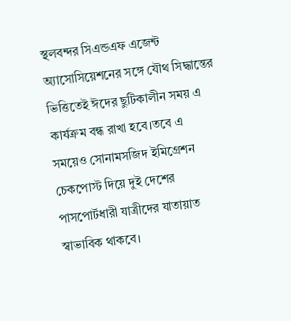স্থলবন্দর সিএন্ডএফ এজেন্ট অ্যাসোসিয়েশনের সঙ্গে যৌথ সিদ্ধান্তের ভিত্তিতেই ঈদের ছুটিকালীন সময় এ কার্যক্রম বন্ধ রাখা হবে।তবে এ সময়েও সোনামসজিদ ইমিগ্রেশন চেকপোস্ট দিয়ে দুই দেশের পাসপোর্টধারী যাত্রীদের যাতায়াত স্বাভাবিক থাকবে।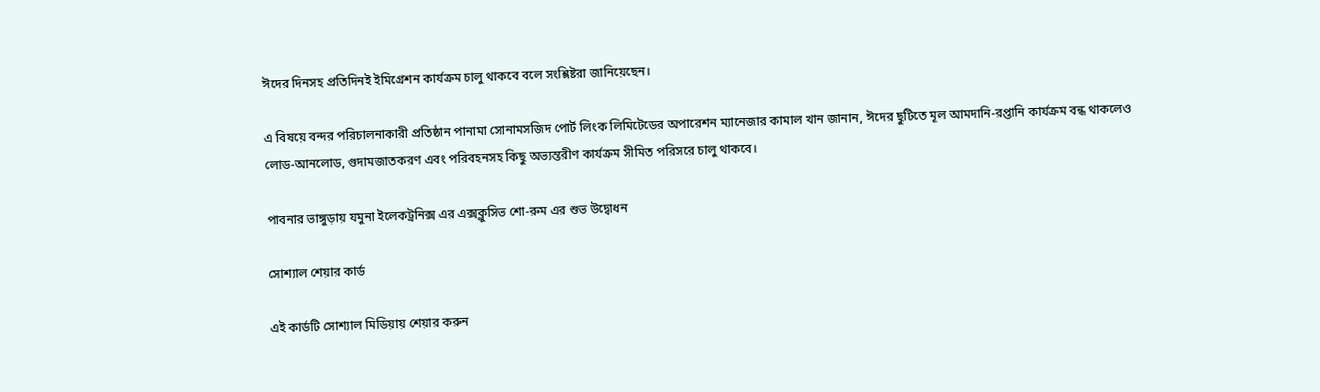ঈদের দিনসহ প্রতিদিনই ইমিগ্রেশন কার্যক্রম চালু থাকবে বলে সংশ্লিষ্টরা জানিয়েছেন।

এ বিষয়ে বন্দর পরিচালনাকারী প্রতিষ্ঠান পানামা সোনামসজিদ পোর্ট লিংক লিমিটেডের অপারেশন ম্যানেজার কামাল খান জানান, ঈদের ছুটিতে মূল আমদানি-রপ্তানি কার্যক্রম বন্ধ থাকলেও লোড-আনলোড, গুদামজাতকরণ এবং পরিবহনসহ কিছু অভ্যন্তরীণ কার্যক্রম সীমিত পরিসরে চালু থাকবে।

পাবনার ভাঙ্গুড়ায় যমুনা ইলেকট্রনিক্স এর এক্সক্লুসিভ শো-রুম এর শুভ উদ্বোধন

সোশ্যাল শেয়ার কার্ড

এই কার্ডটি সোশ্যাল মিডিয়ায় শেয়ার করুন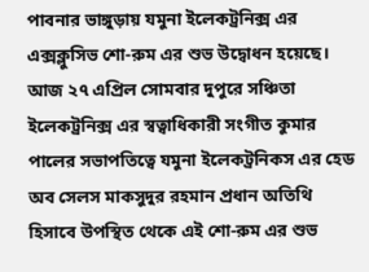পাবনার ভাঙ্গুড়ায় যমুনা ইলেকট্রনিক্স এর এক্সক্লুসিভ শো-রুম এর শুভ উদ্বোধন হয়েছে।
আজ ২৭ এপ্রিল সোমবার দুপুরে সঞ্চিতা ইলেকট্রনিক্স এর স্বত্বাধিকারী সংগীত কুমার পালের সভাপতিত্বে যমুনা ইলেকট্রনিকস এর হেড অব সেলস মাকসুদুর রহমান প্রধান অতিথি হিসাবে উপস্থিত থেকে এই শো-রুম এর শুভ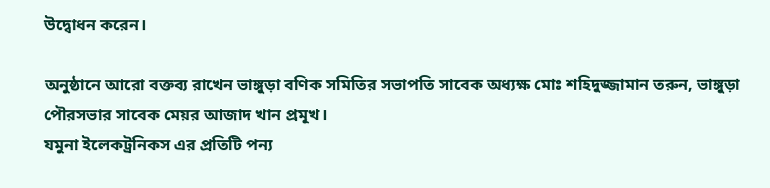উদ্বোধন করেন।

অনুষ্ঠানে আরো বক্তব্য রাখেন ভাঙ্গুড়া বণিক সমিতির সভাপতি সাবেক অধ্যক্ষ মোঃ শহিদুজ্জামান তরুন, ভাঙ্গুড়া পৌরসভার সাবেক মেয়র আজাদ খান প্রমূখ।
যমুনা ইলেকট্রনিকস এর প্রতিটি পন্য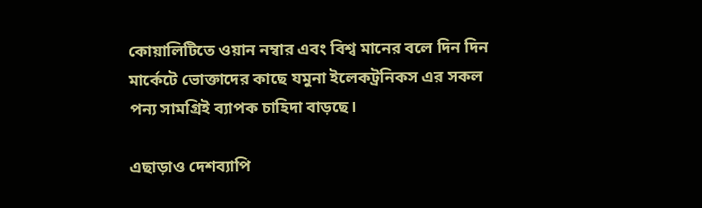কোয়ালিটিতে ওয়ান নম্বার এবং বিশ্ব মানের বলে দিন দিন মার্কেটে ভোক্তাদের কাছে যমুনা ইলেকট্রনিকস এর সকল পন্য সামগ্রিই ব্যাপক চাহিদা বাড়ছে।

এছাড়াও দেশব্যাপি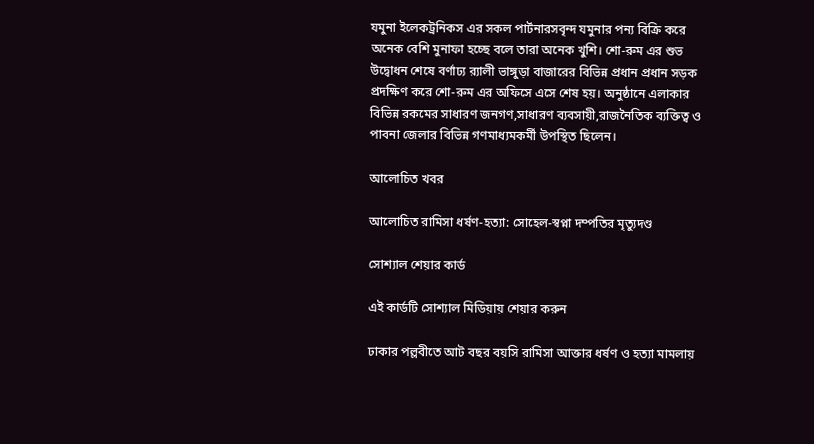যমুনা ইলেকট্রনিকস এর সকল পার্টনারসবৃন্দ যমুনার পন্য বিক্রি করে অনেক বেশি মুনাফা হচ্ছে বলে তারা অনেক খুশি। শো-রুম এর শুভ উদ্বোধন শেষে বর্ণাঢ্য র‌্যালী ভাঙ্গুড়া বাজারের বিভিন্ন প্রধান প্রধান সড়ক প্রদক্ষিণ করে শো-রুম এর অফিসে এসে শেষ হয়। অনুষ্ঠানে এলাকার বিভিন্ন রকমের সাধারণ জনগণ,সাধারণ ব্যবসায়ী,রাজনৈতিক ব্যক্তিত্ব ও পাবনা জেলার বিভিন্ন গণমাধ্যমকর্মী উপস্থিত ছিলেন।

আলোচিত খবর

আলোচিত রামিসা ধর্ষণ-হত্যা: সোহেল-স্বপ্না দম্পতির মৃত্যুদণ্ড

সোশ্যাল শেয়ার কার্ড

এই কার্ডটি সোশ্যাল মিডিয়ায় শেয়ার করুন

ঢাকার পল্লবীতে আট বছর বয়সি রামিসা আক্তার ধর্ষণ ও হত্যা মামলায়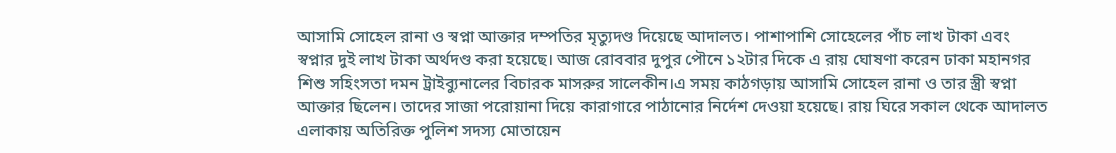আসামি সোহেল রানা ও স্বপ্না আক্তার দম্পতির মৃত্যুদণ্ড দিয়েছে আদালত। পাশাপাশি সোহেলের পাঁচ লাখ টাকা এবং স্বপ্নার দুই লাখ টাকা অর্থদণ্ড করা হয়েছে। আজ রোববার দুপুর পৌনে ১২টার দিকে এ রায় ঘোষণা করেন ঢাকা মহানগর শিশু সহিংসতা দমন ট্রাইব্যুনালের বিচারক মাসরুর সালেকীন।এ সময় কাঠগড়ায় আসামি সোহেল রানা ও তার স্ত্রী স্বপ্না আক্তার ছিলেন। তাদের সাজা পরোয়ানা দিয়ে কারাগারে পাঠানোর নির্দেশ দেওয়া হয়েছে। রায় ঘিরে সকাল থেকে আদালত এলাকায় অতিরিক্ত পুলিশ সদস্য মোতায়েন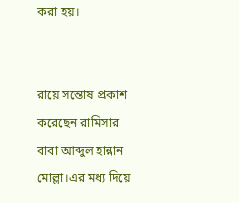করা হয়।


রায়ে সন্তোষ প্রকাশ করেছেন রামিসার বাবা আব্দুল হান্নান মোল্লা।এর মধ্য দিয়ে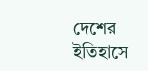দেশের ইতিহাসে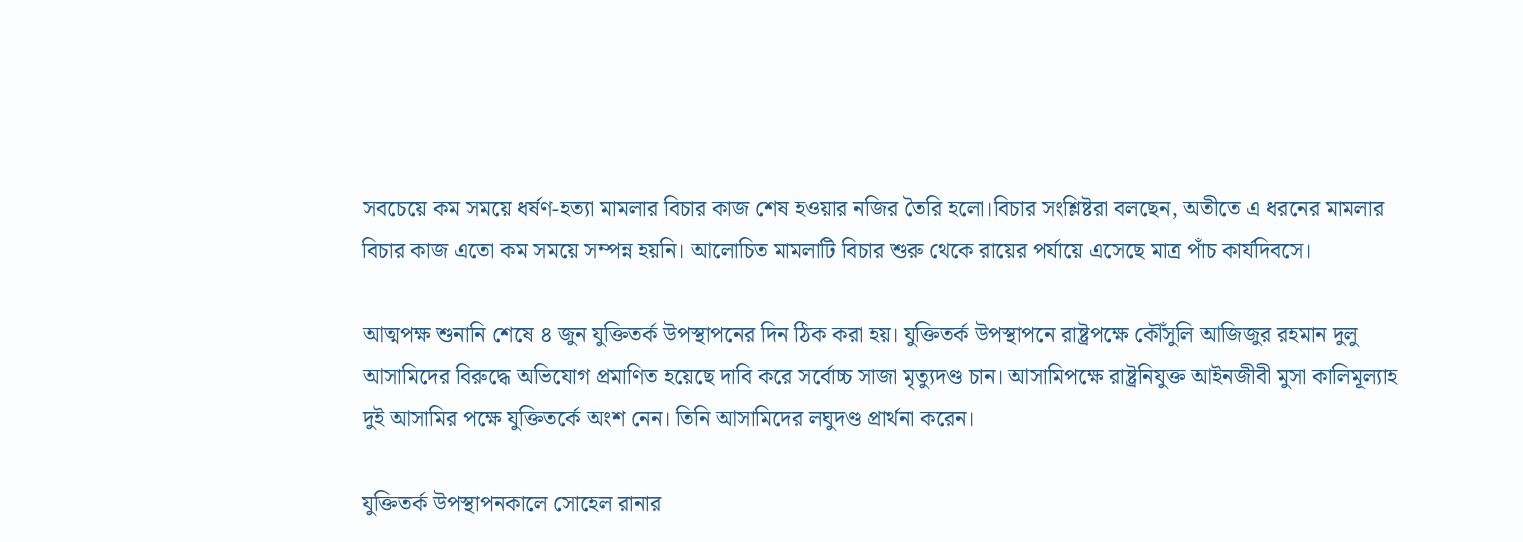সবচেয়ে কম সময়ে ধর্ষণ-হত্যা মামলার বিচার কাজ শেষ হওয়ার নজির তৈরি হলো।বিচার সংশ্লিষ্টরা বলছেন, অতীতে এ ধরনের মামলার বিচার কাজ এতো কম সময়ে সম্পন্ন হয়নি। আলোচিত মামলাটি বিচার শুরু থেকে রায়ের পর্যায়ে এসেছে মাত্র পাঁচ কার্যদিবসে।

আত্মপক্ষ শুনানি শেষে ৪ জুন যুক্তিতর্ক উপস্থাপনের দিন ঠিক করা হয়। যুক্তিতর্ক উপস্থাপনে রাষ্ট্রপক্ষে কৌঁসুলি আজিজুর রহমান দুলু আসামিদের বিরুদ্ধে অভিযোগ প্রমাণিত হয়েছে দাবি করে সর্বোচ্চ সাজা মৃত্যুদণ্ড চান। আসামিপক্ষে রাষ্ট্রনিযুক্ত আইনজীবী মুসা কালিমূল্যাহ দুই আসামির পক্ষে যুক্তিতর্কে অংশ নেন। তিনি আসামিদের লঘুদণ্ড প্রার্থনা করেন।

যুক্তিতর্ক উপস্থাপনকালে সোহেল রানার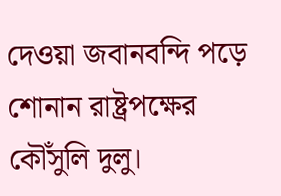দেওয়া জবানবন্দি পড়ে শোনান রাষ্ট্রপক্ষের কৌঁসুলি দুলু।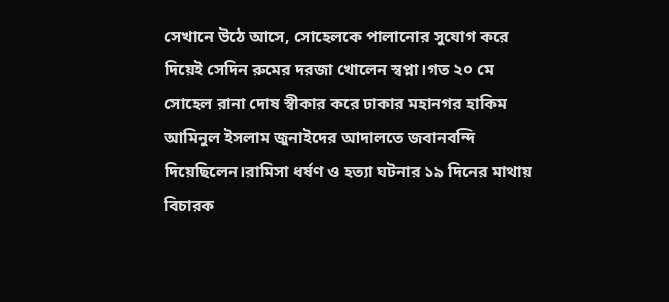সেখানে উঠে আসে, সোহেলকে পালানোর সুযোগ করে দিয়েই সেদিন রুমের দরজা খোলেন স্বপ্না।গত ২০ মে সোহেল রানা দোষ স্বীকার করে ঢাকার মহানগর হাকিম আমিনুল ইসলাম জুনাইদের আদালতে জবানবন্দি দিয়েছিলেন।রামিসা ধর্ষণ ও হত্যা ঘটনার ১৯ দিনের মাথায় বিচারক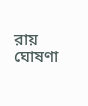রায় ঘোষণা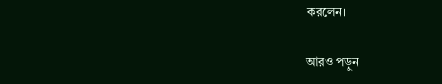করলেন।

আরও পড়ুন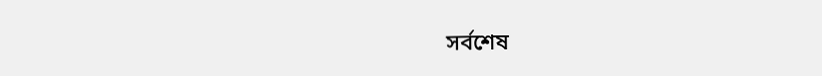সর্বশেষ